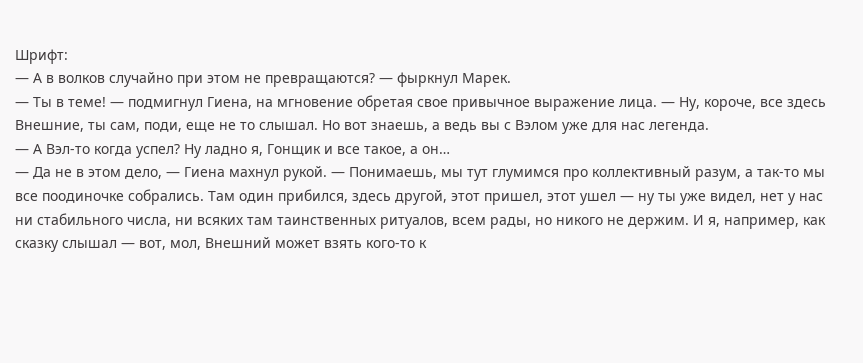Шрифт:
— А в волков случайно при этом не превращаются? — фыркнул Марек.
— Ты в теме! — подмигнул Гиена, на мгновение обретая свое привычное выражение лица. — Ну, короче, все здесь Внешние, ты сам, поди, еще не то слышал. Но вот знаешь, а ведь вы с Вэлом уже для нас легенда.
— А Вэл-то когда успел? Ну ладно я, Гонщик и все такое, а он…
— Да не в этом дело, — Гиена махнул рукой. — Понимаешь, мы тут глумимся про коллективный разум, а так-то мы все поодиночке собрались. Там один прибился, здесь другой, этот пришел, этот ушел — ну ты уже видел, нет у нас ни стабильного числа, ни всяких там таинственных ритуалов, всем рады, но никого не держим. И я, например, как сказку слышал — вот, мол, Внешний может взять кого-то к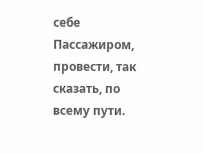себе Пассажиром, провести, так сказать, по всему пути.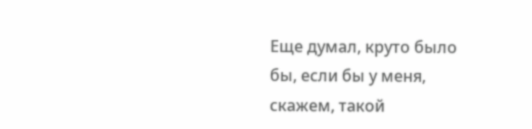Еще думал, круто было бы, если бы у меня, скажем, такой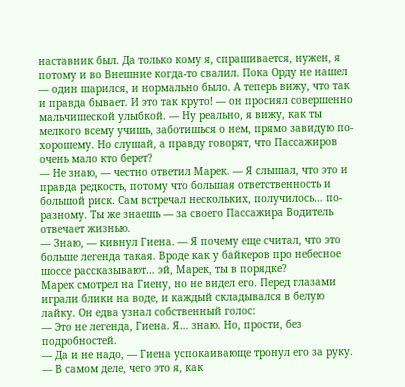наставник был. Да только кому я, спрашивается, нужен, я потому и во Внешние когда-то свалил. Пока Орду не нашел — один шарился, и нормально было. А теперь вижу, что так и правда бывает. И это так круто! — он просиял совершенно мальчишеской улыбкой. — Ну реально, я вижу, как ты мелкого всему учишь, заботишься о нем, прямо завидую по-хорошему. Но слушай, а правду говорят, что Пассажиров очень мало кто берет?
— Не знаю, — честно ответил Марек. — Я слышал, что это и правда редкость, потому что большая ответственность и большой риск. Сам встречал нескольких, получилось… по-разному. Ты же знаешь — за своего Пассажира Водитель отвечает жизнью.
— Знаю, — кивнул Гиена. — Я почему еще считал, что это больше легенда такая. Вроде как у байкеров про небесное шоссе рассказывают… эй, Марек, ты в порядке?
Марек смотрел на Гиену, но не видел его. Перед глазами играли блики на воде, и каждый складывался в белую лайку. Он едва узнал собственный голос:
— Это не легенда, Гиена. Я… знаю. Но, прости, без подробностей.
— Да и не надо, — Гиена успокаивающе тронул его за руку. — В самом деле, чего это я, как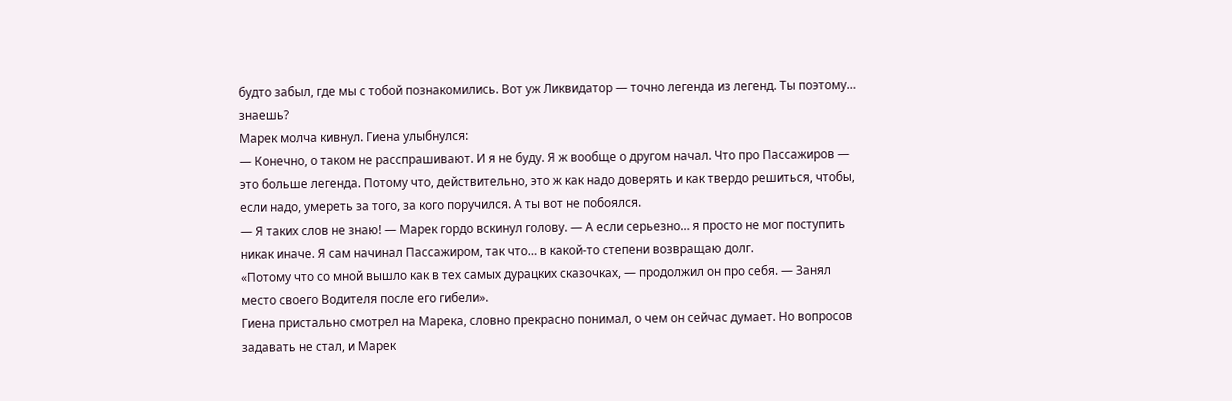будто забыл, где мы с тобой познакомились. Вот уж Ликвидатор — точно легенда из легенд. Ты поэтому… знаешь?
Марек молча кивнул. Гиена улыбнулся:
— Конечно, о таком не расспрашивают. И я не буду. Я ж вообще о другом начал. Что про Пассажиров — это больше легенда. Потому что, действительно, это ж как надо доверять и как твердо решиться, чтобы, если надо, умереть за того, за кого поручился. А ты вот не побоялся.
— Я таких слов не знаю! — Марек гордо вскинул голову. — А если серьезно… я просто не мог поступить никак иначе. Я сам начинал Пассажиром, так что… в какой-то степени возвращаю долг.
«Потому что со мной вышло как в тех самых дурацких сказочках, — продолжил он про себя. — Занял место своего Водителя после его гибели».
Гиена пристально смотрел на Марека, словно прекрасно понимал, о чем он сейчас думает. Но вопросов задавать не стал, и Марек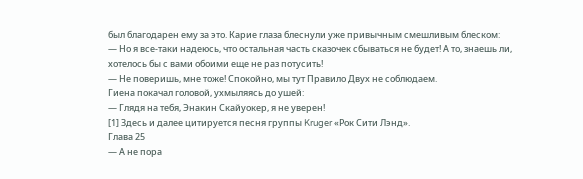был благодарен ему за это. Карие глаза блеснули уже привычным смешливым блеском:
— Но я все-таки надеюсь, что остальная часть сказочек сбываться не будет! А то, знаешь ли, хотелось бы с вами обоими еще не раз потусить!
— Не поверишь, мне тоже! Спокойно, мы тут Правило Двух не соблюдаем.
Гиена покачал головой, ухмыляясь до ушей:
— Глядя на тебя, Энакин Скайуокер, я не уверен!
[1] Здесь и далее цитируется песня группы Kruger «Рок Сити Лэнд».
Глава 25
— А не пора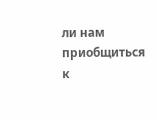ли нам приобщиться к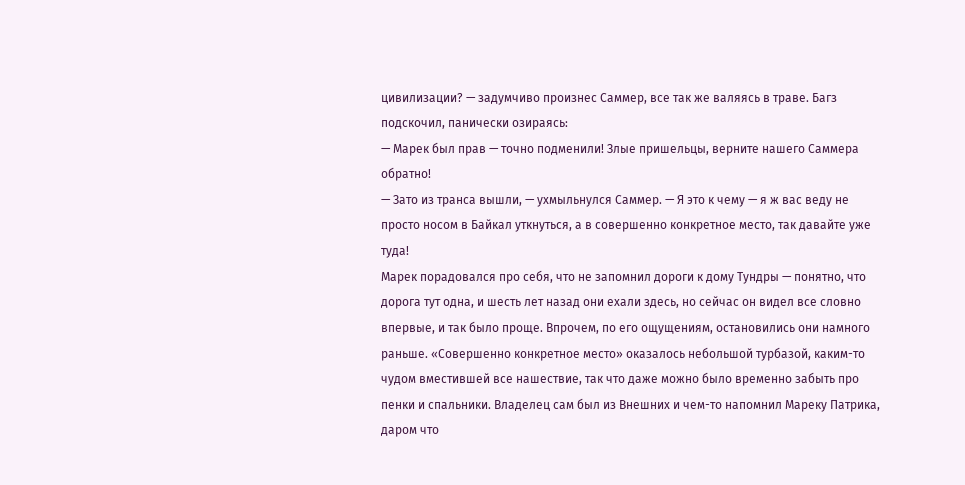цивилизации? — задумчиво произнес Саммер, все так же валяясь в траве. Багз подскочил, панически озираясь:
— Марек был прав — точно подменили! Злые пришельцы, верните нашего Саммера обратно!
— Зато из транса вышли, — ухмыльнулся Саммер. — Я это к чему — я ж вас веду не просто носом в Байкал уткнуться, а в совершенно конкретное место, так давайте уже туда!
Марек порадовался про себя, что не запомнил дороги к дому Тундры — понятно, что дорога тут одна, и шесть лет назад они ехали здесь, но сейчас он видел все словно впервые, и так было проще. Впрочем, по его ощущениям, остановились они намного раньше. «Совершенно конкретное место» оказалось небольшой турбазой, каким-то чудом вместившей все нашествие, так что даже можно было временно забыть про пенки и спальники. Владелец сам был из Внешних и чем-то напомнил Мареку Патрика, даром что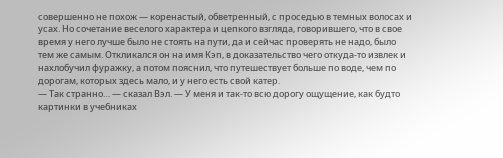совершенно не похож — коренастый, обветренный, с проседью в темных волосах и усах. Но сочетание веселого характера и цепкого взгляда, говорившего, что в свое время у него лучше было не стоять на пути, да и сейчас проверять не надо, было тем же самым. Откликался он на имя Кэп, в доказательство чего откуда-то извлек и нахлобучил фуражку, а потом пояснил, что путешествует больше по воде, чем по дорогам, которых здесь мало, и у него есть свой катер.
— Так странно… — сказал Вэл. — У меня и так-то всю дорогу ощущение, как будто картинки в учебниках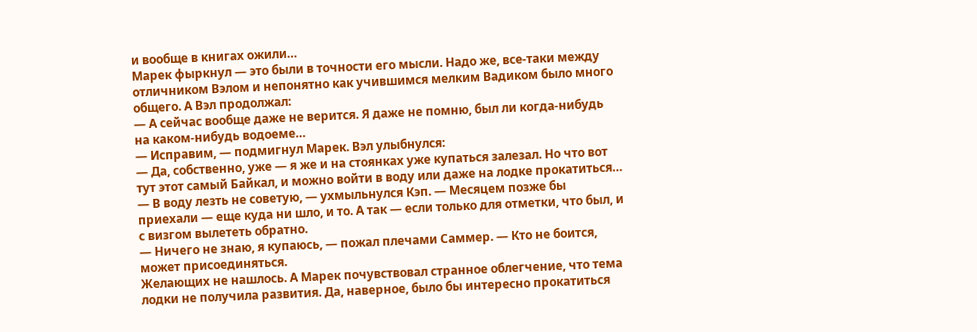и вообще в книгах ожили…
Марек фыркнул — это были в точности его мысли. Надо же, все-таки между отличником Вэлом и непонятно как учившимся мелким Вадиком было много общего. А Вэл продолжал:
— А сейчас вообще даже не верится. Я даже не помню, был ли когда-нибудь на каком-нибудь водоеме…
— Исправим, — подмигнул Марек. Вэл улыбнулся:
— Да, собственно, уже — я же и на стоянках уже купаться залезал. Но что вот тут этот самый Байкал, и можно войти в воду или даже на лодке прокатиться…
— В воду лезть не советую, — ухмыльнулся Кэп. — Месяцем позже бы приехали — еще куда ни шло, и то. А так — если только для отметки, что был, и с визгом вылететь обратно.
— Ничего не знаю, я купаюсь, — пожал плечами Саммер. — Кто не боится, может присоединяться.
Желающих не нашлось. А Марек почувствовал странное облегчение, что тема лодки не получила развития. Да, наверное, было бы интересно прокатиться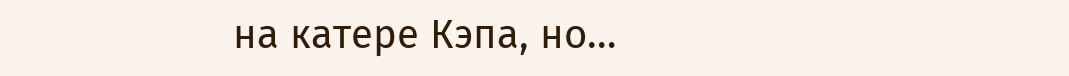на катере Кэпа, но…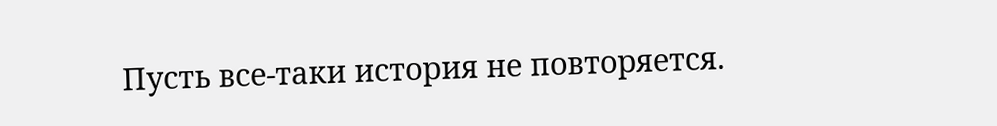Пусть все-таки история не повторяется.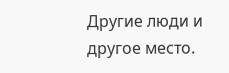Другие люди и другое место.